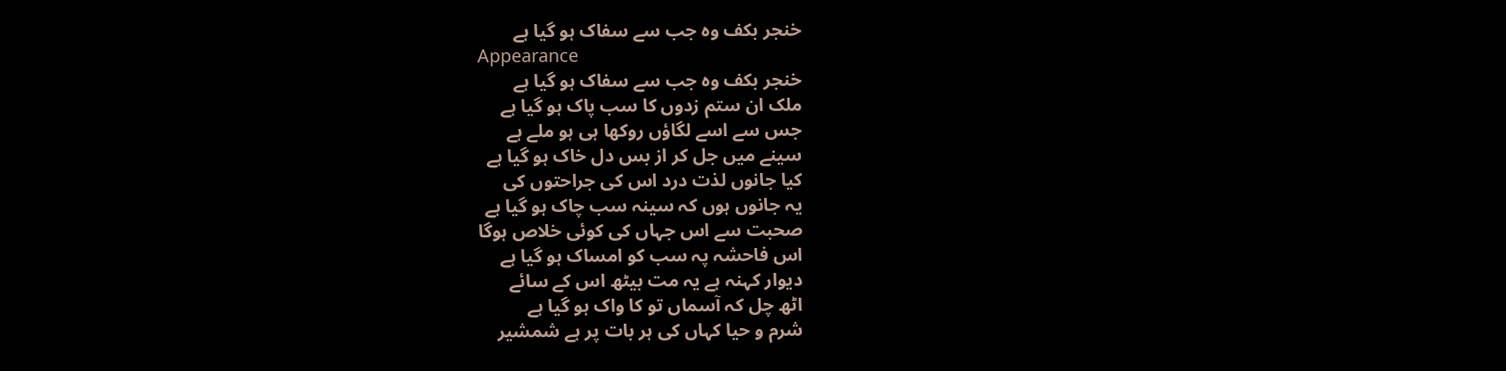خنجر بکف وہ جب سے سفاک ہو گیا ہے
Appearance
خنجر بکف وہ جب سے سفاک ہو گیا ہے
ملک ان ستم زدوں کا سب پاک ہو گیا ہے
جس سے اسے لگاؤں روکھا ہی ہو ملے ہے
سینے میں جل کر از بس دل خاک ہو گیا ہے
کیا جانوں لذت درد اس کی جراحتوں کی
یہ جانوں ہوں کہ سینہ سب چاک ہو گیا ہے
صحبت سے اس جہاں کی کوئی خلاص ہوگا
اس فاحشہ پہ سب کو امساک ہو گیا ہے
دیوار کہنہ ہے یہ مت بیٹھ اس کے سائے
اٹھ چل کہ آسماں تو کا واک ہو گیا ہے
شرم و حیا کہاں کی ہر بات پر ہے شمشیر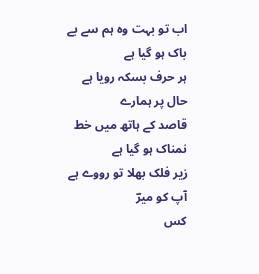اب تو بہت وہ ہم سے بے باک ہو گیا ہے
ہر حرف بسکہ رویا ہے حال پر ہمارے
قاصد کے ہاتھ میں خط نمناک ہو گیا ہے
زیر فلک بھلا تو رووے ہے آپ کو میرؔ
کس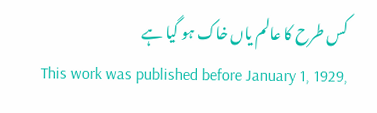کس طرح کا عالم یاں خاک ہو گیا ہے
This work was published before January 1, 1929,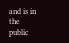and is in the public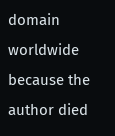domain worldwide because the author died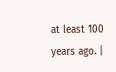at least 100 years ago. |